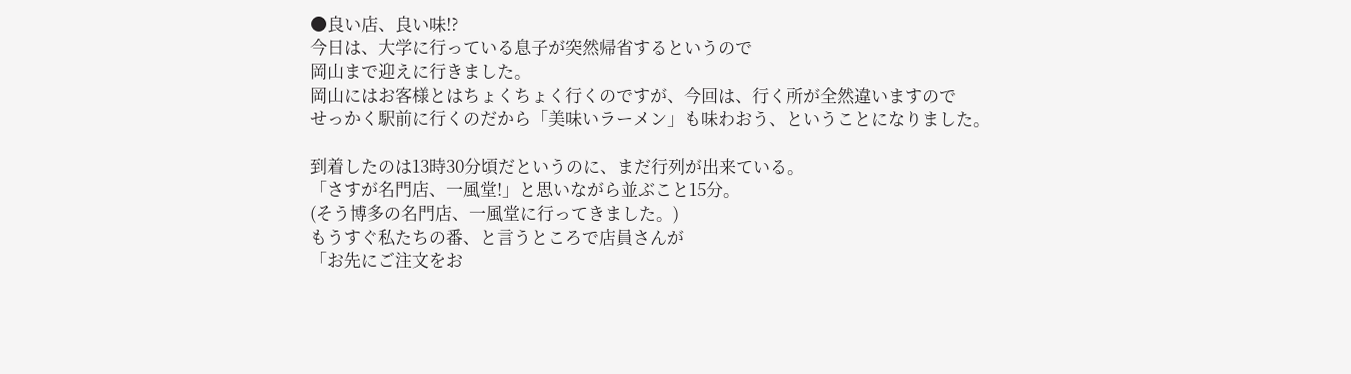●良い店、良い味!?
今日は、大学に行っている息子が突然帰省するというので
岡山まで迎えに行きました。
岡山にはお客様とはちょくちょく行くのですが、今回は、行く所が全然違いますので
せっかく駅前に行くのだから「美味いラーメン」も味わおう、ということになりました。

到着したのは13時30分頃だというのに、まだ行列が出来ている。
「さすが名門店、一風堂!」と思いながら並ぶこと15分。
(そう博多の名門店、一風堂に行ってきました。)
もうすぐ私たちの番、と言うところで店員さんが
「お先にご注文をお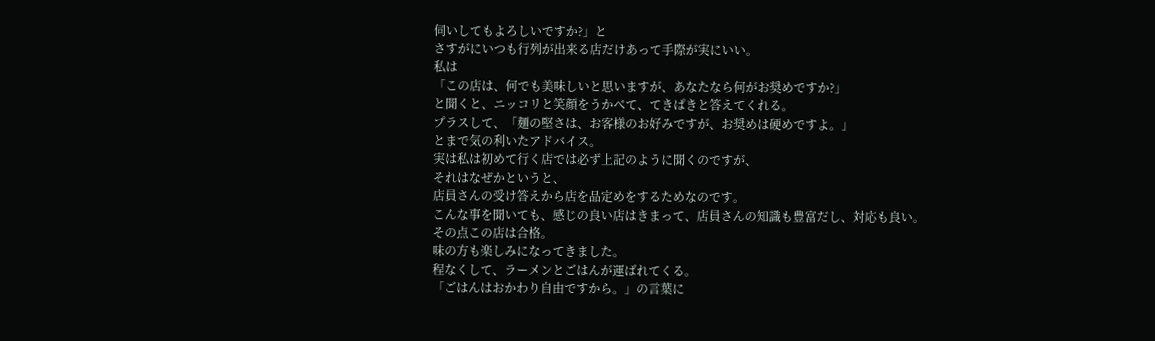伺いしてもよろしいですか?」と
さすがにいつも行列が出来る店だけあって手際が実にいい。
私は
「この店は、何でも美味しいと思いますが、あなたなら何がお奨めですか?」
と聞くと、ニッコリと笑顔をうかべて、てきぱきと答えてくれる。
プラスして、「麺の堅さは、お客様のお好みですが、お奨めは硬めですよ。」
とまで気の利いたアドバイス。
実は私は初めて行く店では必ず上記のように聞くのですが、
それはなぜかというと、
店員さんの受け答えから店を品定めをするためなのです。
こんな事を聞いても、感じの良い店はきまって、店員さんの知識も豊富だし、対応も良い。
その点この店は合格。
味の方も楽しみになってきました。
程なくして、ラーメンとごはんが運ばれてくる。
「ごはんはおかわり自由ですから。」の言葉に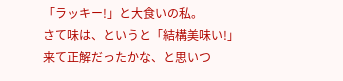「ラッキー!」と大食いの私。
さて味は、というと「結構美味い!」
来て正解だったかな、と思いつ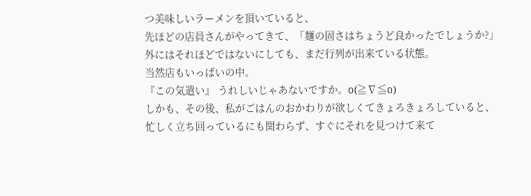つ美味しいラーメンを頂いていると、
先ほどの店員さんがやってきて、「麺の固さはちょうど良かったでしょうか?」
外にはそれほどではないにしても、まだ行列が出来ている状態。
当然店もいっぱいの中。
『この気遣い』 うれしいじゃあないですか。o(≧∇≦o)
しかも、その後、私がごはんのおかわりが欲しくてきょろきょろしていると、
忙しく立ち回っているにも関わらず、すぐにそれを見つけて来て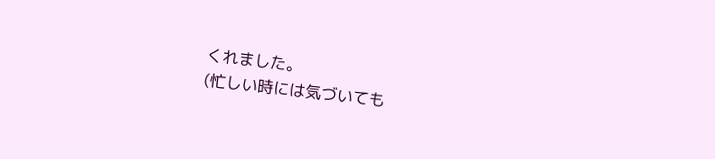くれました。
(忙しい時には気づいても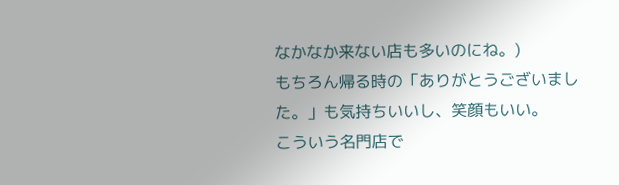なかなか来ない店も多いのにね。)
もちろん帰る時の「ありがとうございました。」も気持ちいいし、笑顔もいい。
こういう名門店で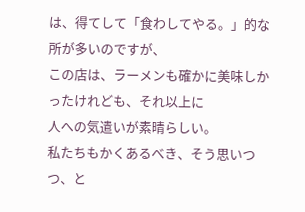は、得てして「食わしてやる。」的な所が多いのですが、
この店は、ラーメンも確かに美味しかったけれども、それ以上に
人への気遣いが素晴らしい。
私たちもかくあるべき、そう思いつつ、と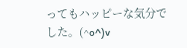ってもハッピーな気分でした。(^o^)v